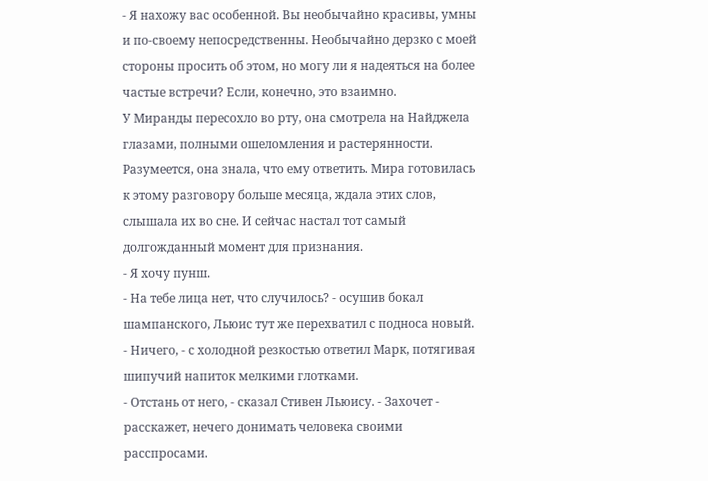- Я нахожу вас особенной. Вы необычайно красивы, умны и по-своему непосредственны. Необычайно дерзко с моей стороны просить об этом, но могу ли я надеяться на более частые встречи? Если, конечно, это взаимно.
У Миранды пересохло во рту, она смотрела на Найджела глазами, полными ошеломления и растерянности. Разумеется, она знала, что ему ответить. Мира готовилась к этому разговору больше месяца, ждала этих слов, слышала их во сне. И сейчас настал тот самый долгожданный момент для признания.
- Я хочу пунш.
- На тебе лица нет, что случилось? - осушив бокал шампанского, Льюис тут же перехватил с подноса новый.
- Ничего, - с холодной резкостью ответил Марк, потягивая шипучий напиток мелкими глотками.
- Отстань от него, - сказал Стивен Льюису. - Захочет - расскажет, нечего донимать человека своими расспросами.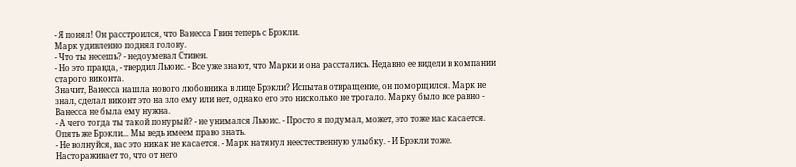- Я понял! Он расстроился, что Ванесса Гвин теперь с Брэкли.
Марк удивленно поднял голову.
- Что ты несешь? - недоумевал Стивен.
- Но это правда, - твердил Льюис. - Все уже знают, что Марки и она расстались. Недавно ее видели в компании старого виконта.
Значит, Ванесса нашла нового любовника в лице Брэкли? Испытав отвращение, он поморщился. Марк не знал, сделал виконт это на зло ему или нет, однако его это нисколько не трогало. Марку было все равно - Ванесса не была ему нужна.
- А чего тогда ты такой понурый? - не унимался Льюис. - Просто я подумал, может, это тоже нас касается. Опять же Брэкли... Мы ведь имеем право знать.
- Не волнуйся, вас это никак не касается. - Марк натянул неестественную улыбку. - И Брэкли тоже. Настораживает то, что от него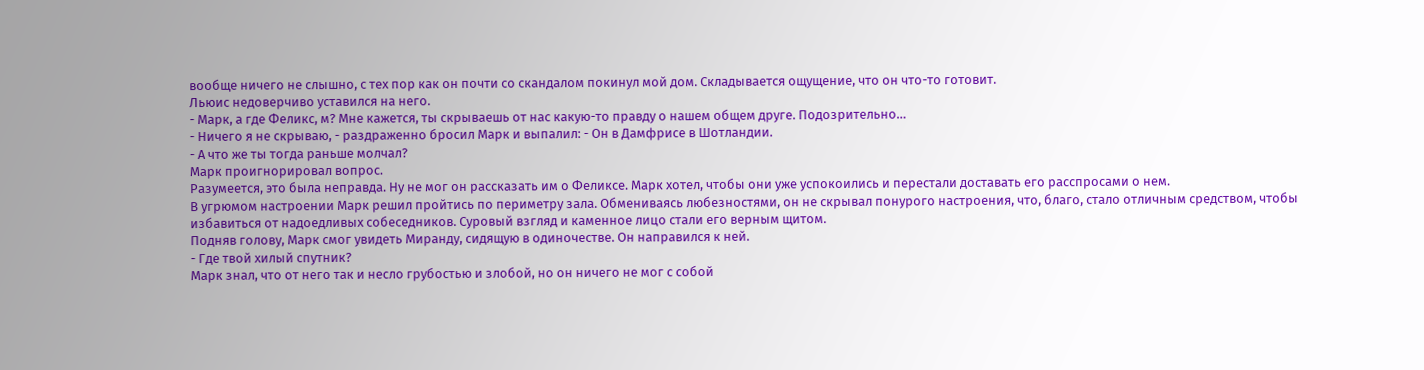вообще ничего не слышно, с тех пор как он почти со скандалом покинул мой дом. Складывается ощущение, что он что-то готовит.
Льюис недоверчиво уставился на него.
- Марк, а где Феликс, м? Мне кажется, ты скрываешь от нас какую-то правду о нашем общем друге. Подозрительно…
- Ничего я не скрываю, - раздраженно бросил Марк и выпалил: - Он в Дамфрисе в Шотландии.
- А что же ты тогда раньше молчал?
Марк проигнорировал вопрос.
Разумеется, это была неправда. Ну не мог он рассказать им о Феликсе. Марк хотел, чтобы они уже успокоились и перестали доставать его расспросами о нем.
В угрюмом настроении Марк решил пройтись по периметру зала. Обмениваясь любезностями, он не скрывал понурого настроения, что, благо, стало отличным средством, чтобы избавиться от надоедливых собеседников. Суровый взгляд и каменное лицо стали его верным щитом.
Подняв голову, Марк смог увидеть Миранду, сидящую в одиночестве. Он направился к ней.
- Где твой хилый спутник?
Марк знал, что от него так и несло грубостью и злобой, но он ничего не мог с собой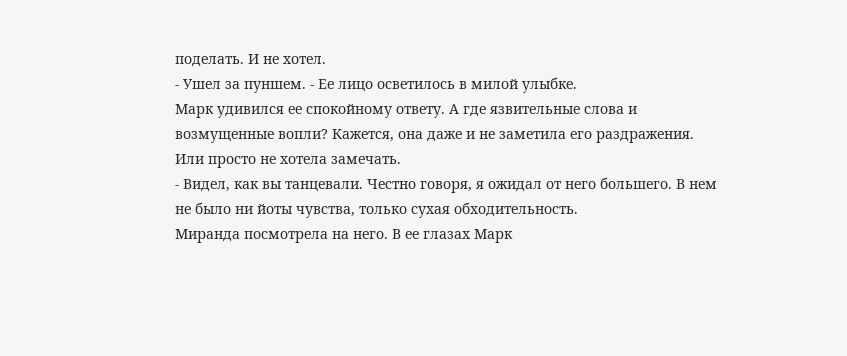поделать. И не хотел.
- Ушел за пуншем. - Ее лицо осветилось в милой улыбке.
Марк удивился ее спокойному ответу. А где язвительные слова и возмущенные вопли? Кажется, она даже и не заметила его раздражения. Или просто не хотела замечать.
- Видел, как вы танцевали. Честно говоря, я ожидал от него большего. В нем не было ни йоты чувства, только сухая обходительность.
Миранда посмотрела на него. В ее глазах Марк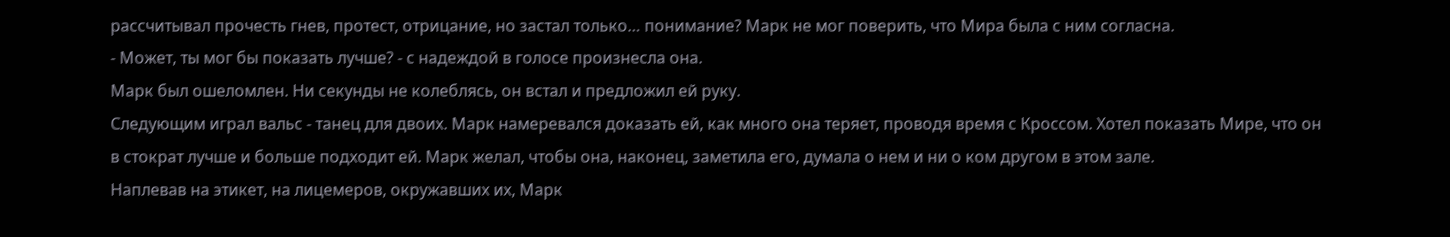рассчитывал прочесть гнев, протест, отрицание, но застал только… понимание? Марк не мог поверить, что Мира была с ним согласна.
- Может, ты мог бы показать лучше? - с надеждой в голосе произнесла она.
Марк был ошеломлен. Ни секунды не колеблясь, он встал и предложил ей руку.
Следующим играл вальс - танец для двоих. Марк намеревался доказать ей, как много она теряет, проводя время с Кроссом. Хотел показать Мире, что он в стократ лучше и больше подходит ей. Марк желал, чтобы она, наконец, заметила его, думала о нем и ни о ком другом в этом зале.
Наплевав на этикет, на лицемеров, окружавших их, Марк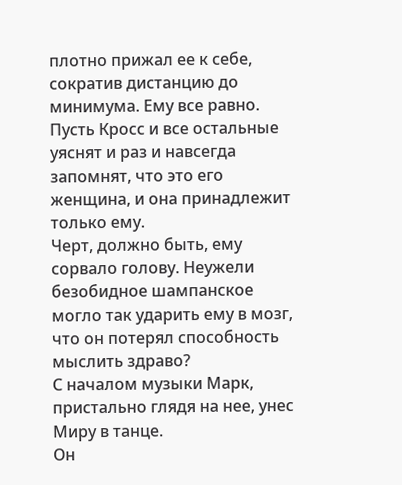плотно прижал ее к себе, сократив дистанцию до минимума. Ему все равно. Пусть Кросс и все остальные уяснят и раз и навсегда запомнят, что это его женщина, и она принадлежит только ему.
Черт, должно быть, ему сорвало голову. Неужели безобидное шампанское могло так ударить ему в мозг, что он потерял способность мыслить здраво?
С началом музыки Марк, пристально глядя на нее, унес Миру в танце.
Он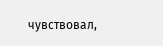чувствовал,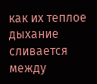как их теплое дыхание сливается между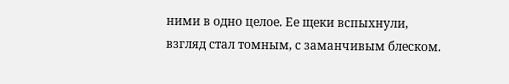ними в одно целое. Ее щеки вспыхнули, взгляд стал томным, с заманчивым блеском.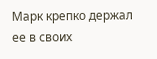Марк крепко держал ее в своих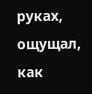руках, ощущал, как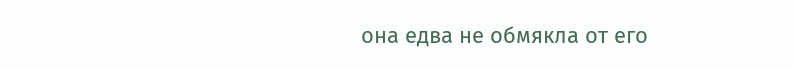она едва не обмякла от его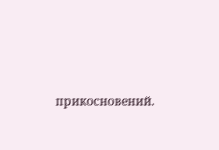прикосновений.